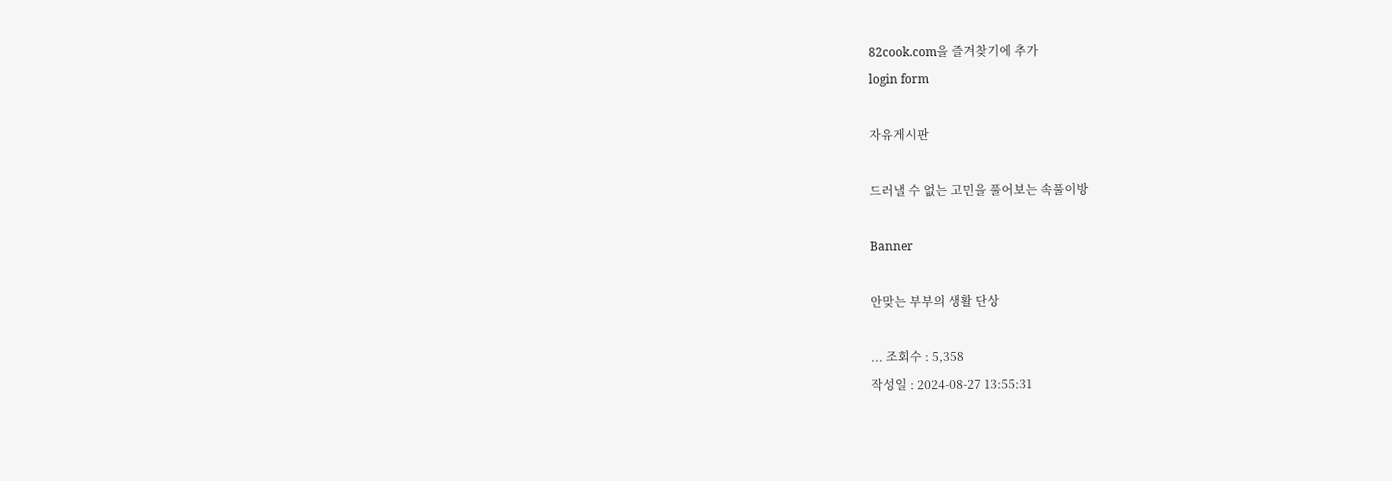82cook.com을 즐겨찾기에 추가
login form

자유게시판

드러낼 수 없는 고민을 풀어보는 속풀이방

Banner

안맞는 부부의 생활 단상

... 조회수 : 5,358
작성일 : 2024-08-27 13:55:31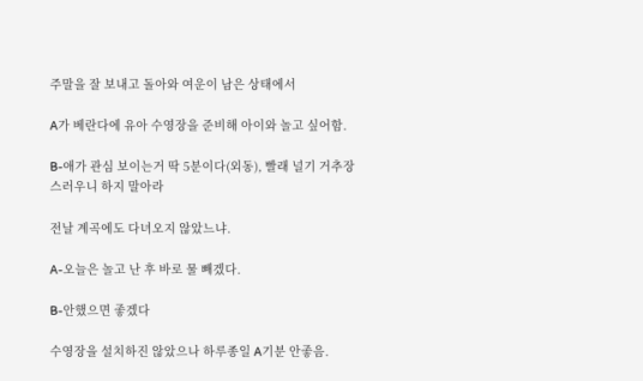주말을 잘 보내고 돌아와 여운이 남은 상태에서

A가 베란다에 유아 수영장을 준비해 아이와 놀고 싶어함.

B-애가 관심 보이는거 딱 5분이다(외동), 빨래 널기 거추장 스러우니 하지 말아라

전날 계곡에도 다녀오지 않았느냐.

A-오늘은 놀고 난 후 바로 물 빼겠다.

B-안했으면 좋겠다

수영장을 설치하진 않았으나 하루종일 A기분 안좋음.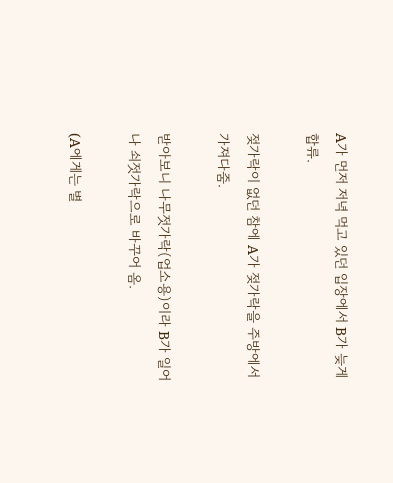A가 먼저 저녁 먹고 있던 입장에서 B가 늦게 합류.

젖가락이 없던 참에 A가 젖가락을 주방에서 가져다줌.

받아보니 나무젓가락(업소용)이라 B가 일어나 쇠젓가락으로 바꾸어 옴.

(A에게는 별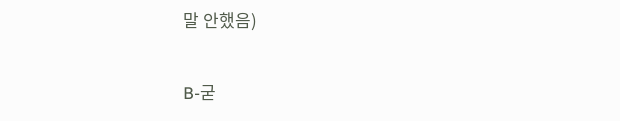말 안했음)

B-굳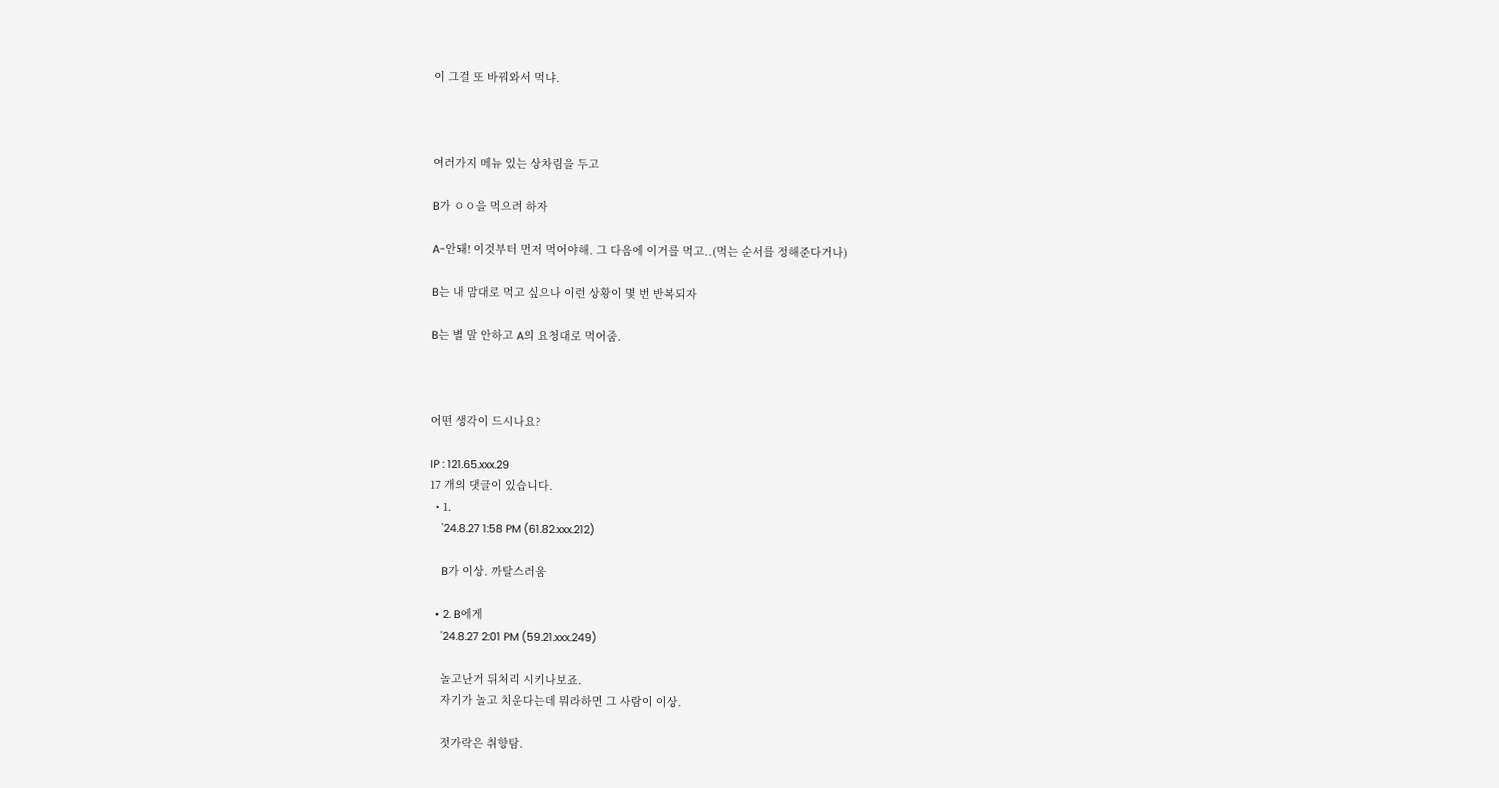이 그걸 또 바꿔와서 먹냐.



여러가지 메뉴 있는 상차림을 두고

B가 ㅇㅇ을 먹으려 하자

A-안돼! 이것부터 먼저 먹어야해. 그 다음에 이거를 먹고..(먹는 순서를 정해준다거나)

B는 내 맘대로 먹고 싶으나 이런 상황이 몇 번 반복되자

B는 별 말 안하고 A의 요청대로 먹어줌.



어떤 생각이 드시나요?

IP : 121.65.xxx.29
17 개의 댓글이 있습니다.
  • 1.
    '24.8.27 1:58 PM (61.82.xxx.212)

    B가 이상. 까탈스러움

  • 2. B에게
    '24.8.27 2:01 PM (59.21.xxx.249)

    놀고난거 뒤처리 시키나보죠.
    자기가 놀고 치운다는데 뭐라하면 그 사람이 이상.

    젓가락은 취향탐.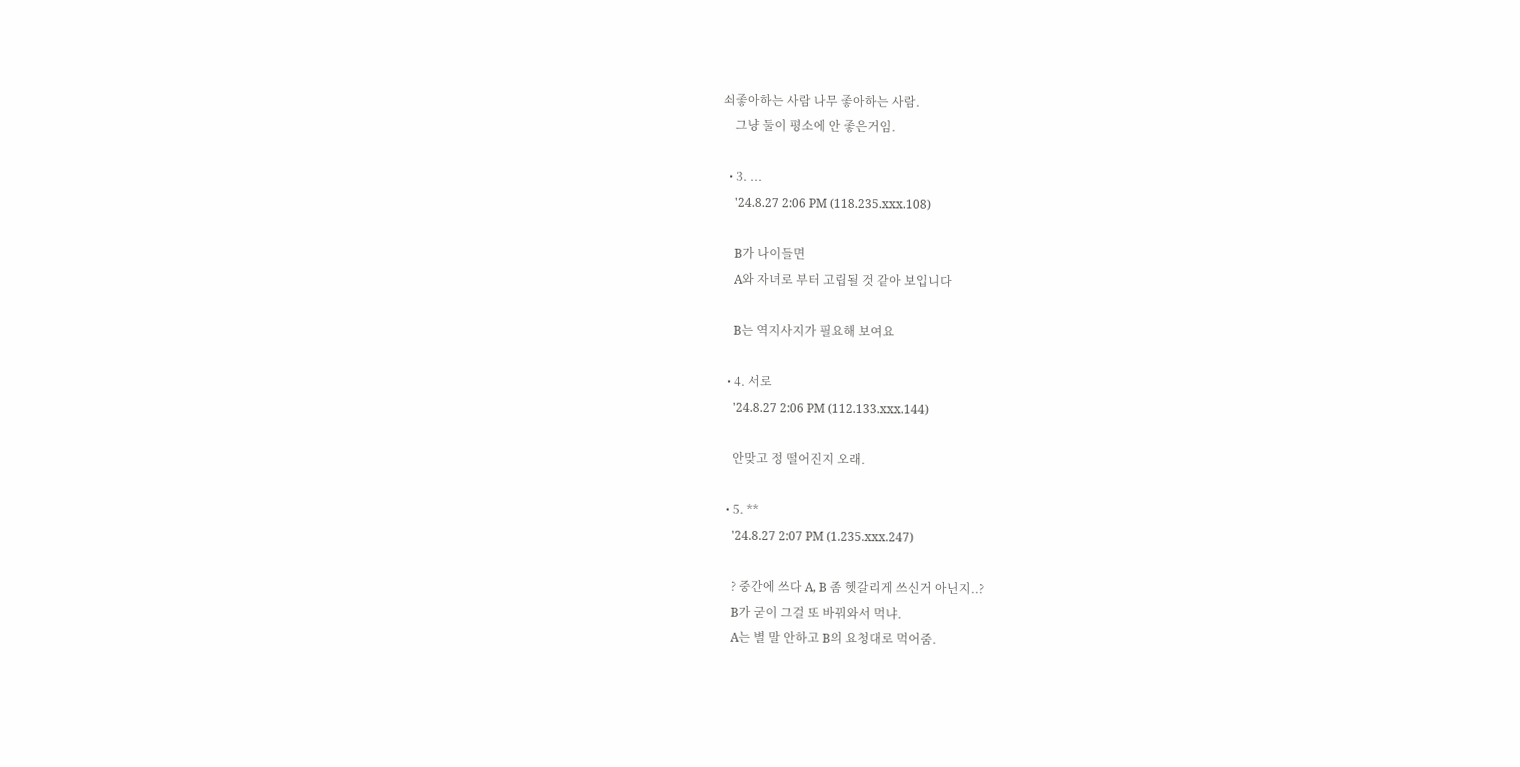쇠좋아하는 사람 나무 좋아하는 사람.
    그냥 둘이 평소에 안 좋은거임.

  • 3. ...
    '24.8.27 2:06 PM (118.235.xxx.108)

    B가 나이들면
    A와 자녀로 부터 고립될 것 같아 보입니다

    B는 역지사지가 필요해 보여요

  • 4. 서로
    '24.8.27 2:06 PM (112.133.xxx.144)

    안맞고 정 떨어진지 오래.

  • 5. **
    '24.8.27 2:07 PM (1.235.xxx.247)

    ? 중간에 쓰다 A, B 좀 헷갈리게 쓰신거 아닌지..?
    B가 굳이 그걸 또 바꿔와서 먹냐.
    A는 별 말 안하고 B의 요청대로 먹어줌.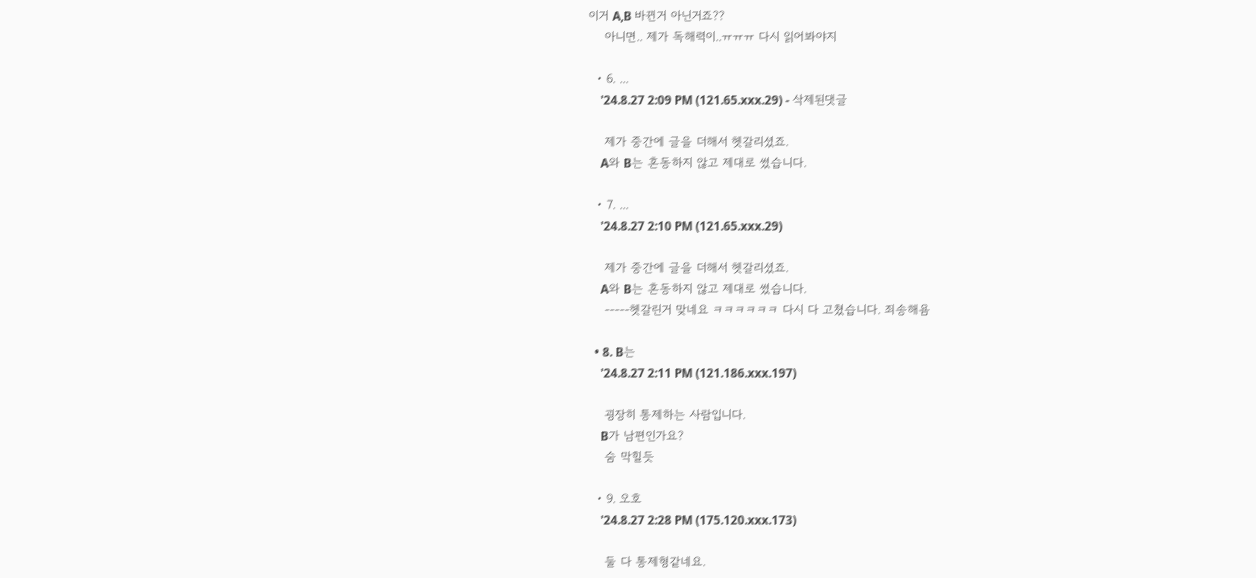이거 A,B 바뀐거 아닌거죠??
    아니면.. 제가 독해력이..ㅠㅠㅠ 다시 읽어봐야지

  • 6. ...
    '24.8.27 2:09 PM (121.65.xxx.29) - 삭제된댓글

    제가 중간에 글을 더해서 헷갈리셨죠.
    A와 B는 혼동하지 않고 제대로 썼습니다.

  • 7. ...
    '24.8.27 2:10 PM (121.65.xxx.29)

    제가 중간에 글을 더해서 헷갈리셨죠.
    A와 B는 혼동하지 않고 제대로 썼습니다.
    -----헷갈린거 맞네요 ㅋㅋㅋㅋㅋㅋ 다시 다 고쳤습니다. 죄송해욤

  • 8. B는
    '24.8.27 2:11 PM (121.186.xxx.197)

    굉장히 통제하는 사람입니다.
    B가 남편인가요?
    숨 막힐듯

  • 9. 오호
    '24.8.27 2:28 PM (175.120.xxx.173)

    둘 다 통제형같네요.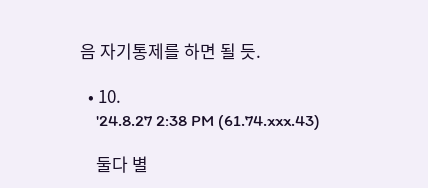음 자기통제를 하면 될 듯.

  • 10.
    '24.8.27 2:38 PM (61.74.xxx.43)

    둘다 별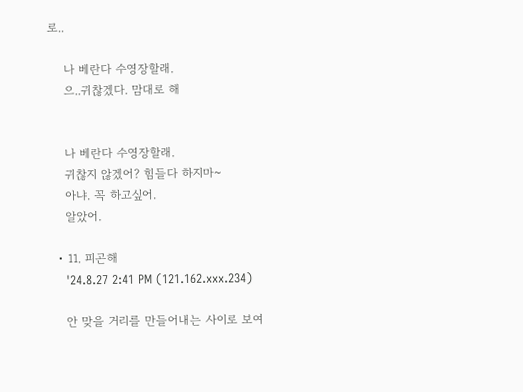로..

    나 베란다 수영장할래.
    으..귀찮겠다. 맘대로 해


    나 베란다 수영장할래.
    귀찮지 않겠어? 힘들다 하지마~
    아냐. 꼭 하고싶어.
    알았어.

  • 11. 피곤해
    '24.8.27 2:41 PM (121.162.xxx.234)

    안 맞을 거리를 만들어내는 사이로 보여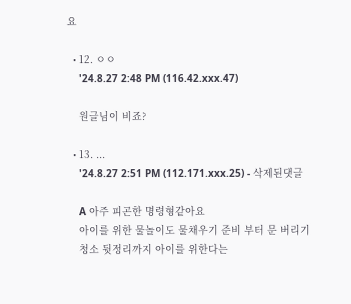요

  • 12. ㅇㅇ
    '24.8.27 2:48 PM (116.42.xxx.47)

    원글님이 비죠?

  • 13. ...
    '24.8.27 2:51 PM (112.171.xxx.25) - 삭제된댓글

    A 아주 피곤한 명령형같아요
    아이를 위한 물놀이도 물채우기 준비 부터 문 버리기
    청소 뒷정리까지 아이를 위한다는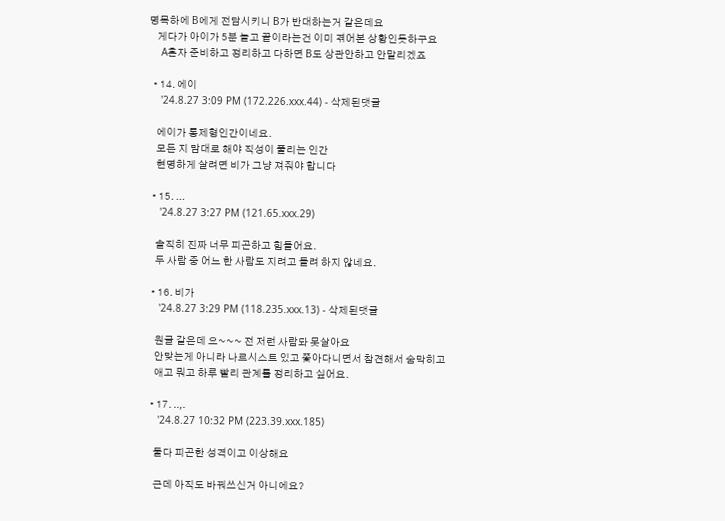명목하에 B에게 전담시키니 B가 반대하는거 같은데요
    게다가 아이가 5분 놀고 끝이라는건 이미 겪어본 상황인듯하구요
    A혼자 준비하고 정리하고 다하면 B도 상관안하고 안말리겠죠

  • 14. 에이
    '24.8.27 3:09 PM (172.226.xxx.44) - 삭제된댓글

    에이가 통제형인간이네요.
    모든 지 맘대로 해야 직성이 풀리는 인간
    현명하게 살려면 비가 그냥 져줘야 합니다

  • 15. ...
    '24.8.27 3:27 PM (121.65.xxx.29)

    솔직히 진짜 너무 피곤하고 힘들어요.
    두 사람 중 어느 한 사람도 지려고 들려 하지 않네요.

  • 16. 비가
    '24.8.27 3:29 PM (118.235.xxx.13) - 삭제된댓글

    원글 같은데 으~~~ 전 저런 사람돠 못살아요
    안맞는게 아니라 나르시스트 있고 쫓아다니면서 참견해서 숨막히고
    애고 뭐고 하루 빨리 관계를 정리하고 싶어요.

  • 17. ..,.
    '24.8.27 10:32 PM (223.39.xxx.185)

    둘다 피곤한 성격이고 이상해요

    근데 아직도 바꿔쓰신거 아니에요?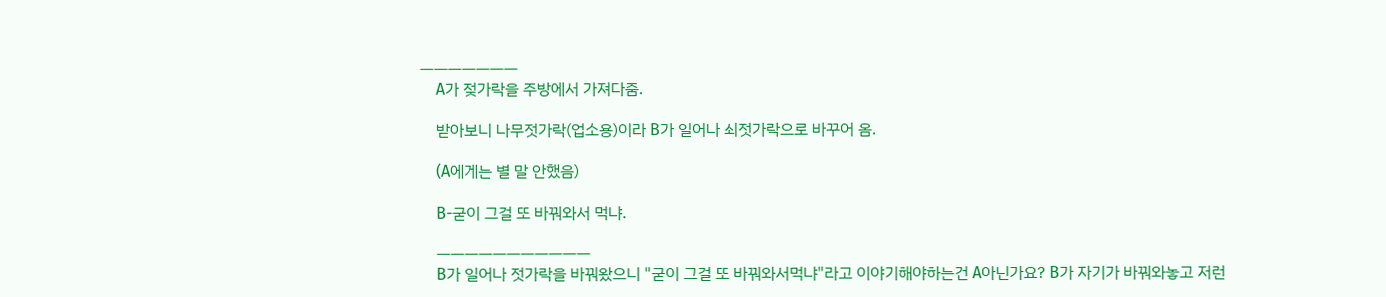ㅡㅡㅡㅡㅡㅡㅡ
    A가 젖가락을 주방에서 가져다줌.

    받아보니 나무젓가락(업소용)이라 B가 일어나 쇠젓가락으로 바꾸어 옴.

    (A에게는 별 말 안했음)

    B-굳이 그걸 또 바꿔와서 먹냐.

    ㅡㅡㅡㅡㅡㅡㅡㅡㅡㅡㅡ
    B가 일어나 젓가락을 바꿔왔으니 "굳이 그걸 또 바꿔와서먹냐"라고 이야기해야하는건 A아닌가요? B가 자기가 바꿔와놓고 저런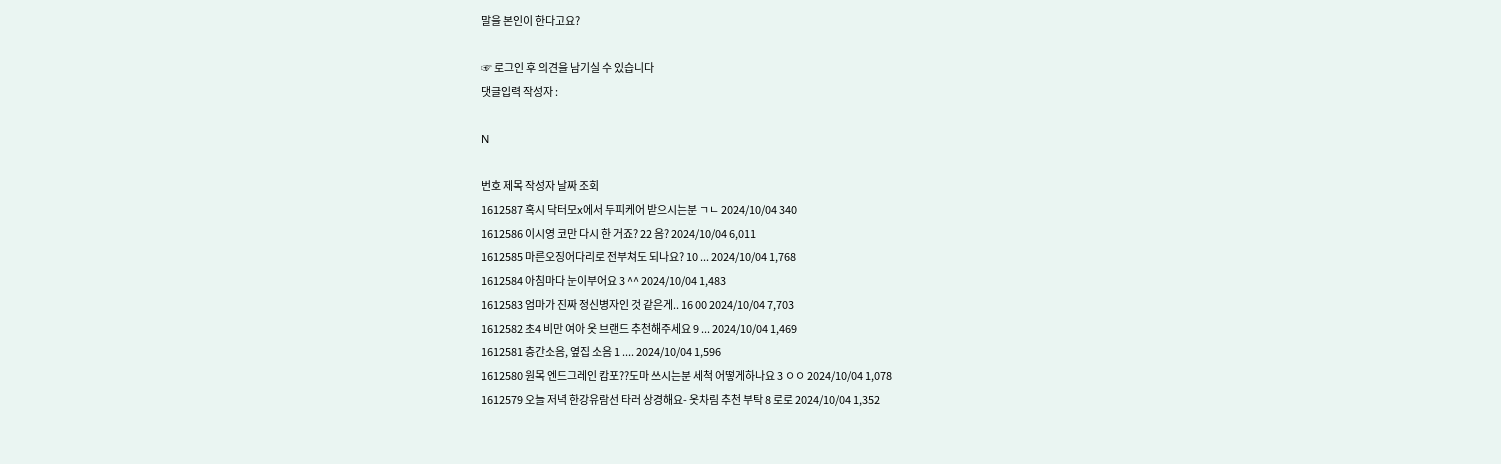말을 본인이 한다고요?

☞ 로그인 후 의견을 남기실 수 있습니다
댓글입력 작성자 :

N

번호 제목 작성자 날짜 조회
1612587 혹시 닥터모x에서 두피케어 받으시는분 ㄱㄴ 2024/10/04 340
1612586 이시영 코만 다시 한 거죠? 22 음? 2024/10/04 6,011
1612585 마른오징어다리로 전부쳐도 되나요? 10 ... 2024/10/04 1,768
1612584 아침마다 눈이부어요 3 ^^ 2024/10/04 1,483
1612583 엄마가 진짜 정신병자인 것 같은게.. 16 00 2024/10/04 7,703
1612582 초4 비만 여아 옷 브랜드 추천해주세요 9 ... 2024/10/04 1,469
1612581 층간소음, 옆집 소음 1 .... 2024/10/04 1,596
1612580 원목 엔드그레인 캄포??도마 쓰시는분 세척 어떻게하나요 3 ㅇㅇ 2024/10/04 1,078
1612579 오늘 저녁 한강유람선 타러 상경해요- 옷차림 추천 부탁 8 로로 2024/10/04 1,352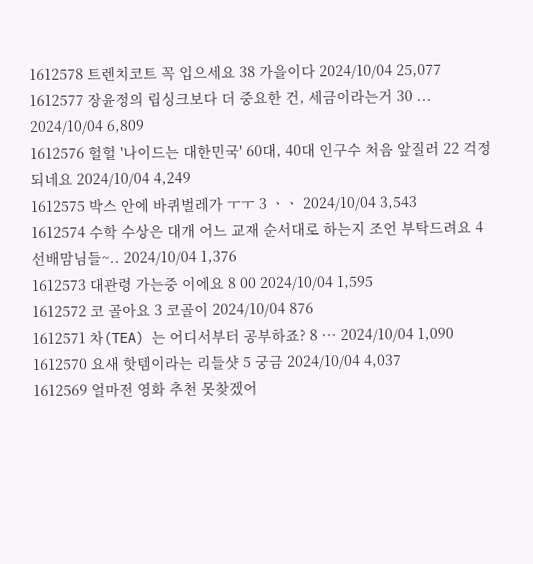1612578 트렌치코트 꼭 입으세요 38 가을이다 2024/10/04 25,077
1612577 장윤정의 립싱크보다 더 중요한 건, 세금이라는거 30 ... 2024/10/04 6,809
1612576 헐헐 '나이드는 대한민국' 60대, 40대 인구수 처음 앞질러 22 걱정되네요 2024/10/04 4,249
1612575 박스 안에 바퀴벌레가 ㅜㅜ 3 ㆍㆍ 2024/10/04 3,543
1612574 수학 수상은 대개 어느 교재 순서대로 하는지 조언 부탁드려요 4 선배맘님들~.. 2024/10/04 1,376
1612573 대관령 가는중 이에요 8 00 2024/10/04 1,595
1612572 코 골아요 3 코골이 2024/10/04 876
1612571 차(TEA) 는 어디서부터 공부하죠? 8 ··· 2024/10/04 1,090
1612570 요새 핫템이라는 리들샷 5 궁금 2024/10/04 4,037
1612569 얼마전 영화 추천 못찾겠어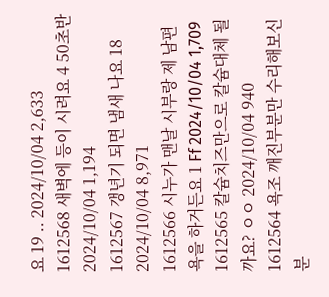요 19 .. 2024/10/04 2,633
1612568 새벽에 등이 시려요 4 50초반 2024/10/04 1,194
1612567 갱년기 되면 냄새 나요 18 2024/10/04 8,971
1612566 시누가 맨날 시부랑 제 남편 욕을 하거든요 1 Ff 2024/10/04 1,709
1612565 칼슘치즈만으로 칼슘대체 될까요? ㅇㅇ 2024/10/04 940
1612564 욕조 깨진부분만 수리해보신분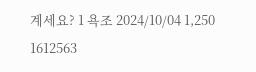계세요? 1 욕조 2024/10/04 1,250
1612563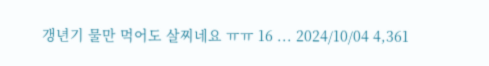갱년기 물만 먹어도 살찌네요 ㅠㅠ 16 ... 2024/10/04 4,361